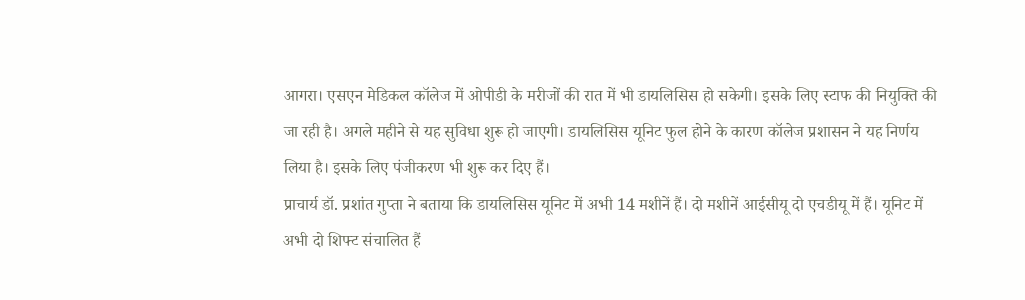आगरा। एसएन मेडिकल कॉलेज में ओपीडी के मरीजों की रात में भी डायलिसिस हो सकेगी। इसके लिए स्टाफ की नियुक्ति की जा रही है। अगले महीने से यह सुविधा शुरू हो जाएगी। डायलिसिस यूनिट फुल होने के कारण कॉलेज प्रशासन ने यह निर्णय लिया है। इसके लिए पंजीकरण भी शुरू कर दिए हैं।
प्राचार्य डॉ. प्रशांत गुप्ता ने बताया कि डायलिसिस यूनिट में अभी 14 मशीनें हैं। दो मशीनें आईसीयू दो एचडीयू में हैं। यूनिट में अभी दो शिफ्ट संचालित हैं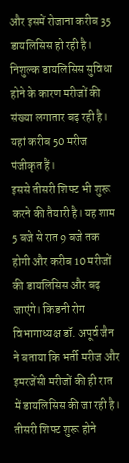और इसमें रोजाना करीब 35 डायलिसिस हो रही है। निशुल्क डायलिसिस सुविधा होने के कारण मरीजों की संख्या लगातार बढ़ रही है। यहां करीब 50 मरीज पंजीकृत हैं।
इससे तीसरी शिफ्ट भी शुरू करने की तैयारी है। यह शाम 5 बजे से रात 9 बजे तक होगी और करीब 10 मरीजों की डायलिसिस और बढ़ जाएंगे। किडनी रोग विभागाध्यक्ष डॉ. अपूर्व जैन ने बताया कि भर्ती मरीज और इमरजेंसी मरीजों की ही रात में डायलिसिस की जा रही है। तीसरी शिफ्ट शुरू होने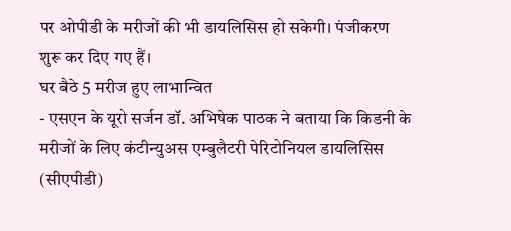पर ओपीडी के मरीजों की भी डायलिसिस हो सकेगी। पंजीकरण शुरू कर दिए गए हैं।
घर बैठे 5 मरीज हुए लाभान्वित
- एसएन के यूरो सर्जन डॉ. अभिषेक पाठक ने बताया कि किडनी के मरीजों के लिए कंटीन्युअस एम्बुलैटरी पेरिटोनियल डायलिसिस (सीएपीडी)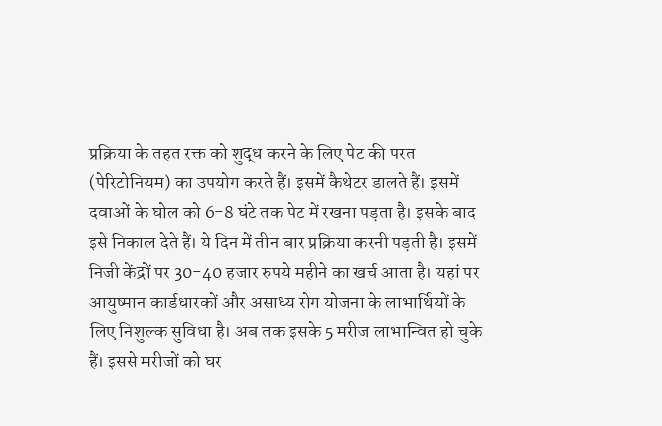प्रक्रिया के तहत रक्त को शुद्ध करने के लिए पेट की परत (पेरिटोनियम) का उपयोग करते हैं। इसमें कैथेटर डालते हैं। इसमें दवाओं के घोल को 6-8 घंटे तक पेट में रखना पड़ता है। इसके बाद इसे निकाल देते हैं। ये दिन में तीन बार प्रक्रिया करनी पड़ती है। इसमें निजी केंद्रों पर 30-40 हजार रुपये महीने का खर्च आता है। यहां पर आयुष्मान कार्डधारकों और असाध्य रोग योजना के लाभार्थियों के लिए निशुल्क सुविधा है। अब तक इसके 5 मरीज लाभान्वित हो चुके हैं। इससे मरीजों को घर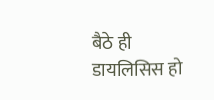बैठे ही डायलिसिस हो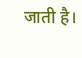जाती है।